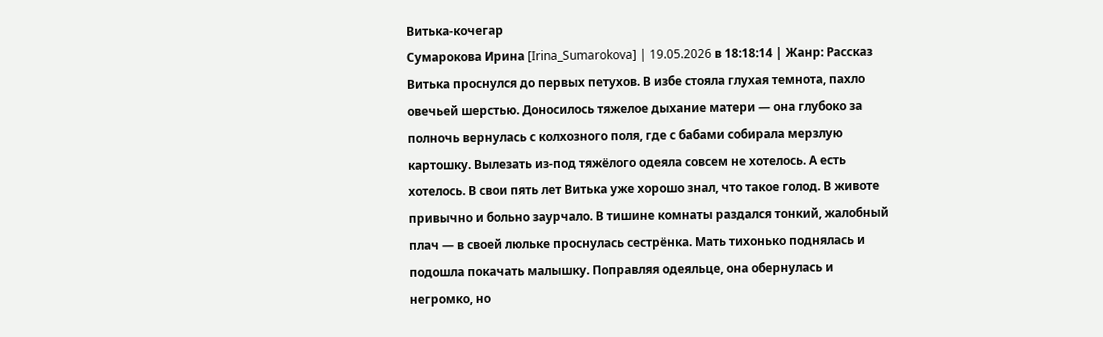Витька-кочегар
Сумарокова Ирина [Irina_Sumarokova] | 19.05.2026 в 18:18:14 | Жанр: Рассказ
Витька проснулся до первых петухов. В избе стояла глухая темнота, пахло овечьей шерстью. Доносилось тяжелое дыхание матери — она глубоко за полночь вернулась с колхозного поля, где с бабами собирала мерзлую картошку. Вылезать из-под тяжёлого одеяла совсем не хотелось. А есть хотелось. В свои пять лет Витька уже хорошо знал, что такое голод. В животе привычно и больно заурчало. В тишине комнаты раздался тонкий, жалобный плач — в своей люльке проснулась сестрёнка. Мать тихонько поднялась и подошла покачать малышку. Поправляя одеяльце, она обернулась и негромко, но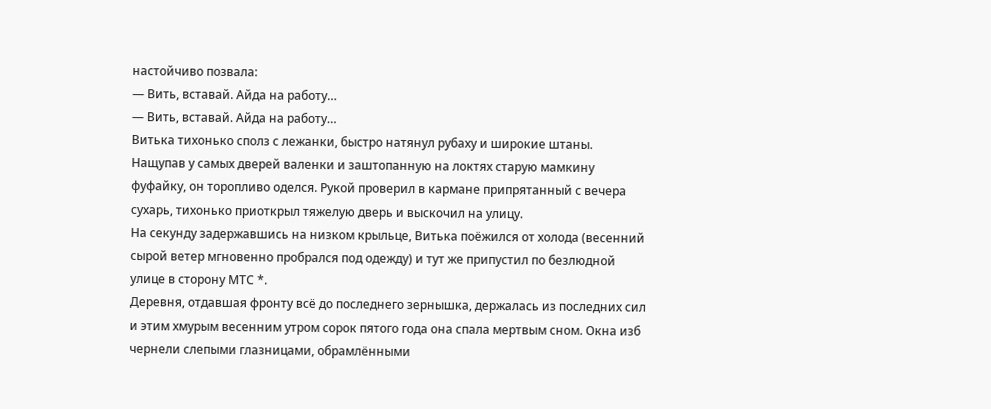настойчиво позвала:
— Вить, вставай. Айда на работу…
— Вить, вставай. Айда на работу…
Витька тихонько сполз с лежанки, быстро натянул рубаху и широкие штаны. Нащупав у самых дверей валенки и заштопанную на локтях старую мамкину фуфайку, он торопливо оделся. Рукой проверил в кармане припрятанный с вечера сухарь, тихонько приоткрыл тяжелую дверь и выскочил на улицу.
На секунду задержавшись на низком крыльце, Витька поёжился от холода (весенний сырой ветер мгновенно пробрался под одежду) и тут же припустил по безлюдной улице в сторону МТС *.
Деревня, отдавшая фронту всё до последнего зернышка, держалась из последних сил и этим хмурым весенним утром сорок пятого года она спала мертвым сном. Окна изб чернели слепыми глазницами, обрамлёнными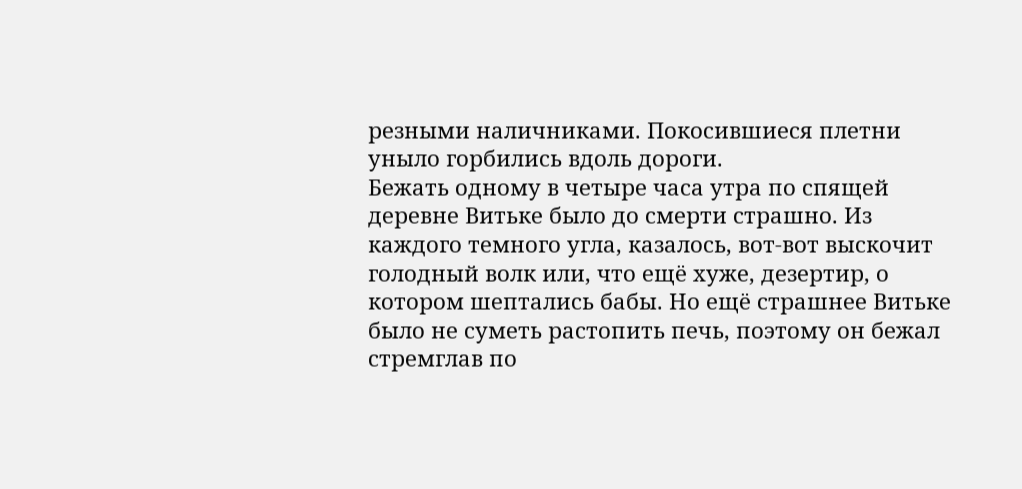резными наличниками. Покосившиеся плетни уныло горбились вдоль дороги.
Бежать одному в четыре часа утра по спящей деревне Витьке было до смерти страшно. Из каждого темного угла, казалось, вот-вот выскочит голодный волк или, что ещё хуже, дезертир, о котором шептались бабы. Но ещё страшнее Витьке было не суметь растопить печь, поэтому он бежал стремглав по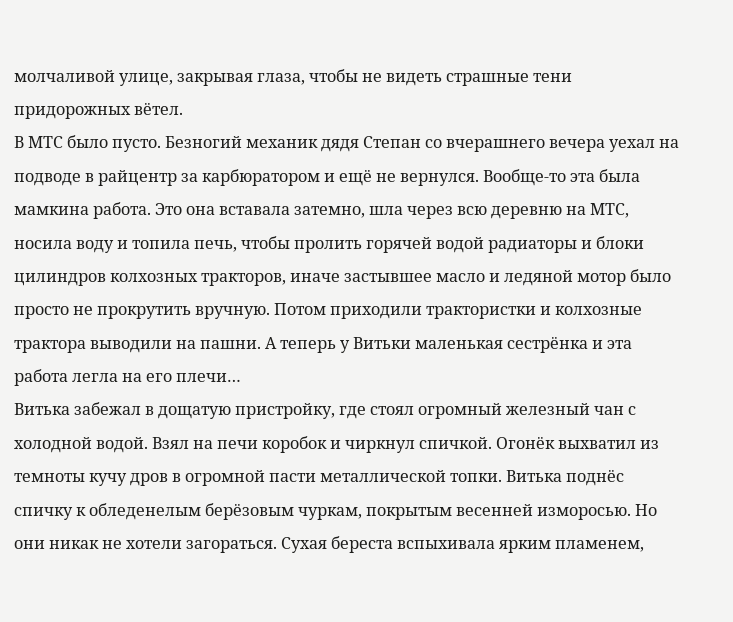молчаливой улице, закрывая глаза, чтобы не видеть страшные тени придорожных вётел.
В МТС было пусто. Безногий механик дядя Степан со вчерашнего вечера уехал на подводе в райцентр за карбюратором и ещё не вернулся. Вообще-то эта была мамкина работа. Это она вставала затемно, шла через всю деревню на МТС, носила воду и топила печь, чтобы пролить горячей водой радиаторы и блоки цилиндров колхозных тракторов, иначе застывшее масло и ледяной мотор было просто не прокрутить вручную. Потом приходили трактористки и колхозные трактора выводили на пашни. А теперь у Витьки маленькая сестрёнка и эта работа легла на его плечи…
Витька забежал в дощатую пристройку, где стоял огромный железный чан с холодной водой. Взял на печи коробок и чиркнул спичкой. Огонёк выхватил из темноты кучу дров в огромной пасти металлической топки. Витька поднёс спичку к обледенелым берёзовым чуркам, покрытым весенней изморосью. Но они никак не хотели загораться. Сухая береста вспыхивала ярким пламенем,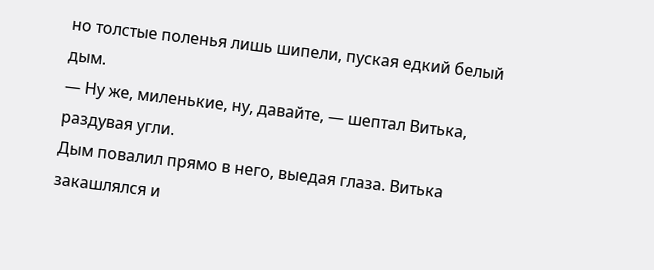но толстые поленья лишь шипели, пуская едкий белый дым.
— Ну же, миленькие, ну, давайте, — шептал Витька, раздувая угли.
Дым повалил прямо в него, выедая глаза. Витька закашлялся и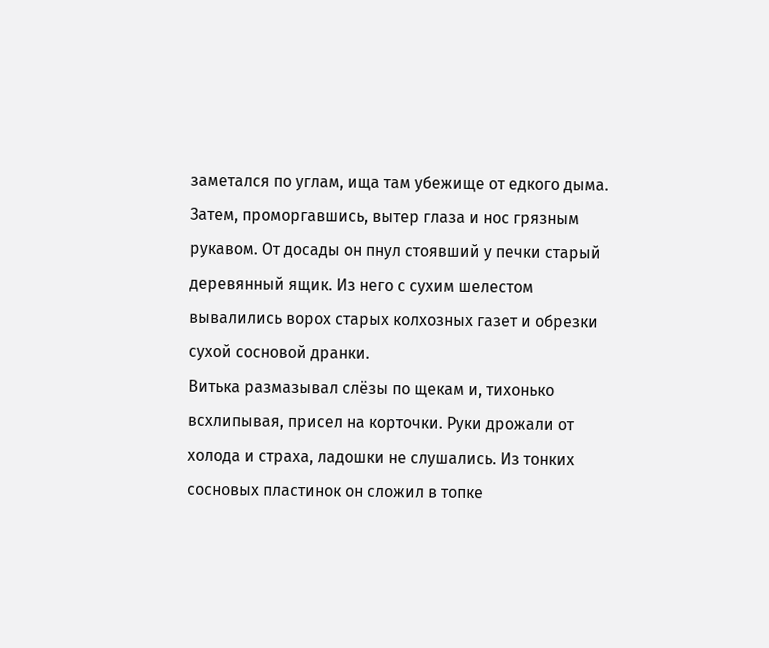заметался по углам, ища там убежище от едкого дыма.
Затем, проморгавшись, вытер глаза и нос грязным рукавом. От досады он пнул стоявший у печки старый деревянный ящик. Из него с сухим шелестом вывалились ворох старых колхозных газет и обрезки сухой сосновой дранки.
Витька размазывал слёзы по щекам и, тихонько всхлипывая, присел на корточки. Руки дрожали от холода и страха, ладошки не слушались. Из тонких сосновых пластинок он сложил в топке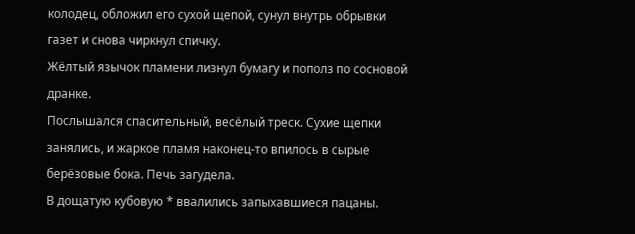колодец, обложил его сухой щепой, сунул внутрь обрывки газет и снова чиркнул спичку.
Жёлтый язычок пламени лизнул бумагу и пополз по сосновой дранке.
Послышался спасительный, весёлый треск. Сухие щепки занялись, и жаркое пламя наконец-то впилось в сырые берёзовые бока. Печь загудела.
В дощатую кубовую * ввалились запыхавшиеся пацаны.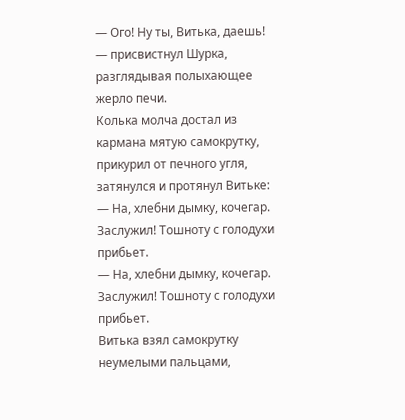— Ого! Ну ты, Витька, даешь! — присвистнул Шурка, разглядывая полыхающее жерло печи.
Колька молча достал из кармана мятую самокрутку, прикурил от печного угля, затянулся и протянул Витьке:
— На, хлебни дымку, кочегар. Заслужил! Тошноту с голодухи прибьет.
— На, хлебни дымку, кочегар. Заслужил! Тошноту с голодухи прибьет.
Витька взял самокрутку неумелыми пальцами,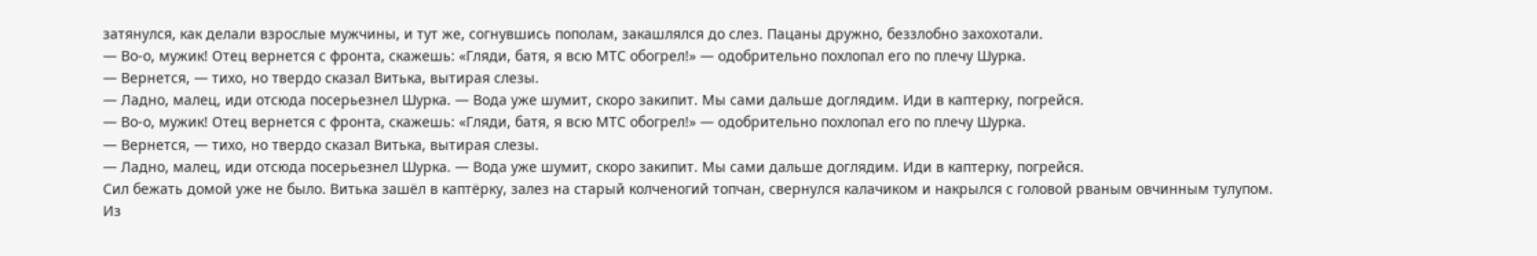затянулся, как делали взрослые мужчины, и тут же, согнувшись пополам, закашлялся до слез. Пацаны дружно, беззлобно захохотали.
— Во-о, мужик! Отец вернется с фронта, скажешь: «Гляди, батя, я всю МТС обогрел!» — одобрительно похлопал его по плечу Шурка.
— Вернется, — тихо, но твердо сказал Витька, вытирая слезы.
— Ладно, малец, иди отсюда посерьезнел Шурка. — Вода уже шумит, скоро закипит. Мы сами дальше доглядим. Иди в каптерку, погрейся.
— Во-о, мужик! Отец вернется с фронта, скажешь: «Гляди, батя, я всю МТС обогрел!» — одобрительно похлопал его по плечу Шурка.
— Вернется, — тихо, но твердо сказал Витька, вытирая слезы.
— Ладно, малец, иди отсюда посерьезнел Шурка. — Вода уже шумит, скоро закипит. Мы сами дальше доглядим. Иди в каптерку, погрейся.
Сил бежать домой уже не было. Витька зашёл в каптёрку, залез на старый колченогий топчан, свернулся калачиком и накрылся с головой рваным овчинным тулупом.
Из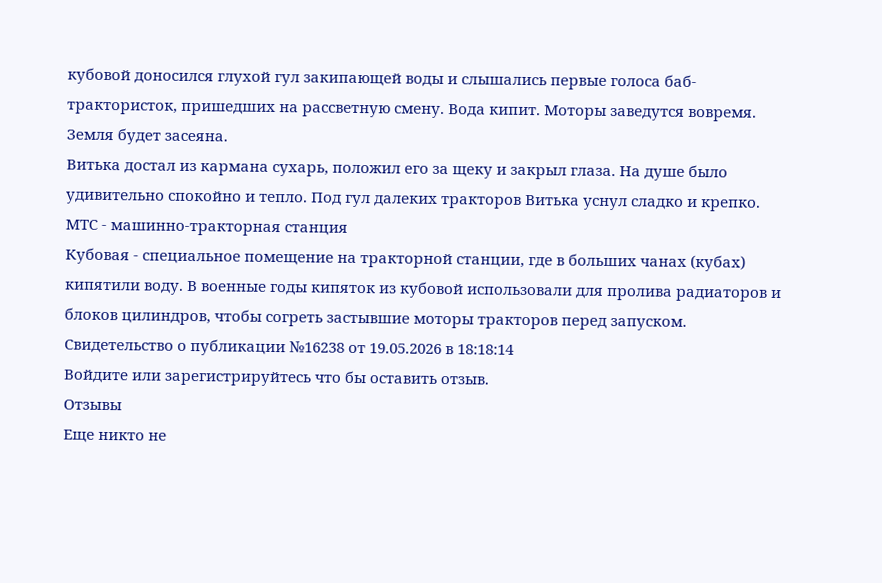кубовой доносился глухой гул закипающей воды и слышались первые голоса баб-трактористок, пришедших на рассветную смену. Вода кипит. Моторы заведутся вовремя. Земля будет засеяна.
Витька достал из кармана сухарь, положил его за щеку и закрыл глаза. На душе было удивительно спокойно и тепло. Под гул далеких тракторов Витька уснул сладко и крепко.
МТС - машинно-тракторная станция
Кубовая - специальное помещение на тракторной станции, где в больших чанах (кубах) кипятили воду. В военные годы кипяток из кубовой использовали для пролива радиаторов и блоков цилиндров, чтобы согреть застывшие моторы тракторов перед запуском.
Свидетельство о публикации №16238 от 19.05.2026 в 18:18:14
Войдите или зарегистрируйтесь что бы оставить отзыв.
Отзывы
Еще никто не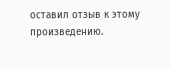оставил отзыв к этому произведению.